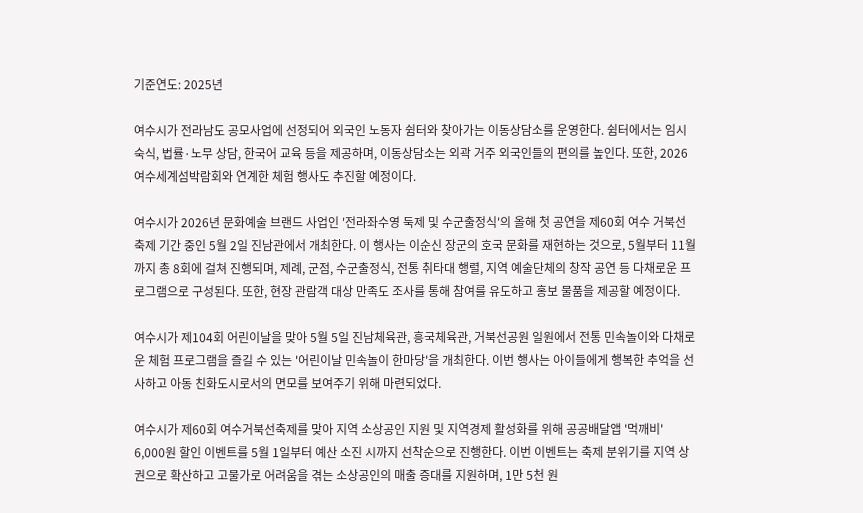기준연도: 2025년

여수시가 전라남도 공모사업에 선정되어 외국인 노동자 쉼터와 찾아가는 이동상담소를 운영한다. 쉼터에서는 임시 숙식, 법률·노무 상담, 한국어 교육 등을 제공하며, 이동상담소는 외곽 거주 외국인들의 편의를 높인다. 또한, 2026여수세계섬박람회와 연계한 체험 행사도 추진할 예정이다.

여수시가 2026년 문화예술 브랜드 사업인 '전라좌수영 둑제 및 수군출정식'의 올해 첫 공연을 제60회 여수 거북선축제 기간 중인 5월 2일 진남관에서 개최한다. 이 행사는 이순신 장군의 호국 문화를 재현하는 것으로, 5월부터 11월까지 총 8회에 걸쳐 진행되며, 제례, 군점, 수군출정식, 전통 취타대 행렬, 지역 예술단체의 창작 공연 등 다채로운 프로그램으로 구성된다. 또한, 현장 관람객 대상 만족도 조사를 통해 참여를 유도하고 홍보 물품을 제공할 예정이다.

여수시가 제104회 어린이날을 맞아 5월 5일 진남체육관, 흥국체육관, 거북선공원 일원에서 전통 민속놀이와 다채로운 체험 프로그램을 즐길 수 있는 '어린이날 민속놀이 한마당'을 개최한다. 이번 행사는 아이들에게 행복한 추억을 선사하고 아동 친화도시로서의 면모를 보여주기 위해 마련되었다.

여수시가 제60회 여수거북선축제를 맞아 지역 소상공인 지원 및 지역경제 활성화를 위해 공공배달앱 '먹깨비' 6,000원 할인 이벤트를 5월 1일부터 예산 소진 시까지 선착순으로 진행한다. 이번 이벤트는 축제 분위기를 지역 상권으로 확산하고 고물가로 어려움을 겪는 소상공인의 매출 증대를 지원하며, 1만 5천 원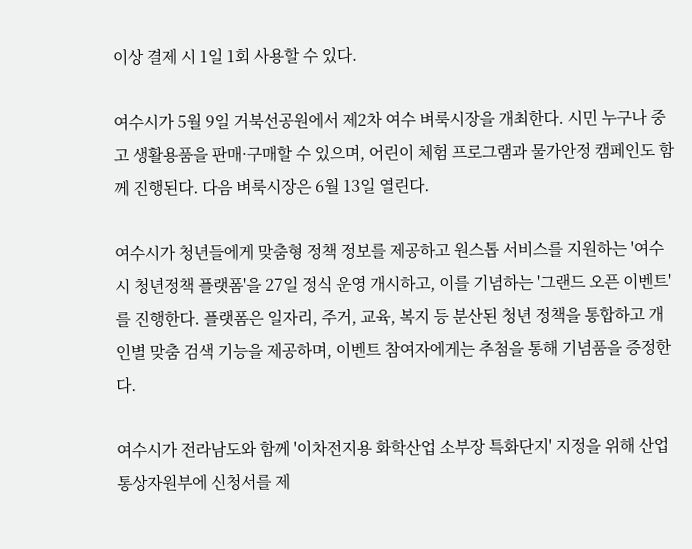이상 결제 시 1일 1회 사용할 수 있다.

여수시가 5월 9일 거북선공원에서 제2차 여수 벼룩시장을 개최한다. 시민 누구나 중고 생활용품을 판매·구매할 수 있으며, 어린이 체험 프로그램과 물가안정 캠페인도 함께 진행된다. 다음 벼룩시장은 6월 13일 열린다.

여수시가 청년들에게 맞춤형 정책 정보를 제공하고 원스톱 서비스를 지원하는 '여수시 청년정책 플랫폼'을 27일 정식 운영 개시하고, 이를 기념하는 '그랜드 오픈 이벤트'를 진행한다. 플랫폼은 일자리, 주거, 교육, 복지 등 분산된 청년 정책을 통합하고 개인별 맞춤 검색 기능을 제공하며, 이벤트 참여자에게는 추첨을 통해 기념품을 증정한다.

여수시가 전라남도와 함께 '이차전지용 화학산업 소부장 특화단지' 지정을 위해 산업통상자원부에 신청서를 제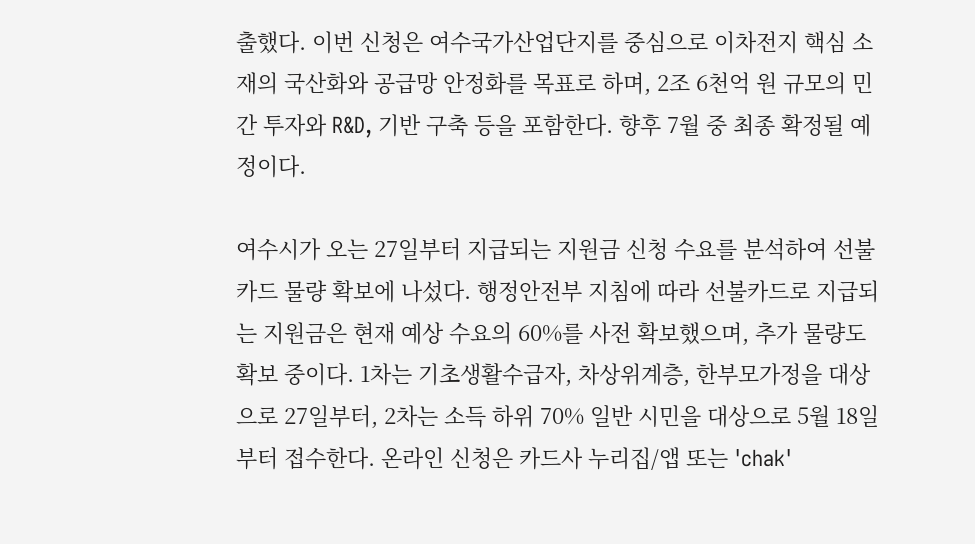출했다. 이번 신청은 여수국가산업단지를 중심으로 이차전지 핵심 소재의 국산화와 공급망 안정화를 목표로 하며, 2조 6천억 원 규모의 민간 투자와 R&D, 기반 구축 등을 포함한다. 향후 7월 중 최종 확정될 예정이다.

여수시가 오는 27일부터 지급되는 지원금 신청 수요를 분석하여 선불카드 물량 확보에 나섰다. 행정안전부 지침에 따라 선불카드로 지급되는 지원금은 현재 예상 수요의 60%를 사전 확보했으며, 추가 물량도 확보 중이다. 1차는 기초생활수급자, 차상위계층, 한부모가정을 대상으로 27일부터, 2차는 소득 하위 70% 일반 시민을 대상으로 5월 18일부터 접수한다. 온라인 신청은 카드사 누리집/앱 또는 'chak'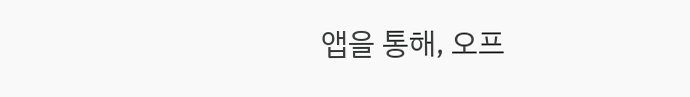앱을 통해, 오프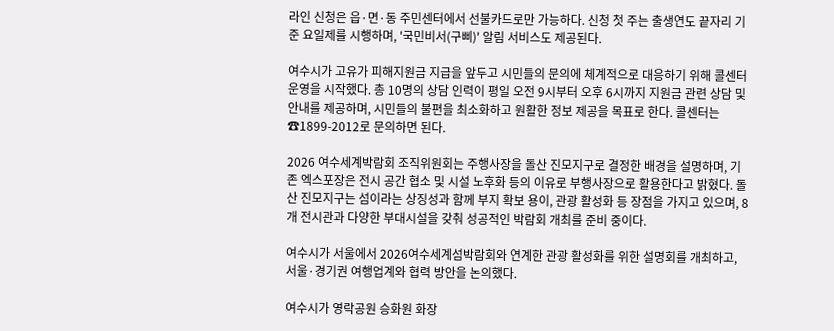라인 신청은 읍·면·동 주민센터에서 선불카드로만 가능하다. 신청 첫 주는 출생연도 끝자리 기준 요일제를 시행하며, '국민비서(구삐)' 알림 서비스도 제공된다.

여수시가 고유가 피해지원금 지급을 앞두고 시민들의 문의에 체계적으로 대응하기 위해 콜센터 운영을 시작했다. 총 10명의 상담 인력이 평일 오전 9시부터 오후 6시까지 지원금 관련 상담 및 안내를 제공하며, 시민들의 불편을 최소화하고 원활한 정보 제공을 목표로 한다. 콜센터는 ☎1899-2012로 문의하면 된다.

2026 여수세계박람회 조직위원회는 주행사장을 돌산 진모지구로 결정한 배경을 설명하며, 기존 엑스포장은 전시 공간 협소 및 시설 노후화 등의 이유로 부행사장으로 활용한다고 밝혔다. 돌산 진모지구는 섬이라는 상징성과 함께 부지 확보 용이, 관광 활성화 등 장점을 가지고 있으며, 8개 전시관과 다양한 부대시설을 갖춰 성공적인 박람회 개최를 준비 중이다.

여수시가 서울에서 2026여수세계섬박람회와 연계한 관광 활성화를 위한 설명회를 개최하고, 서울·경기권 여행업계와 협력 방안을 논의했다.

여수시가 영락공원 승화원 화장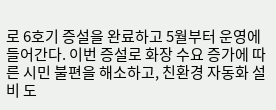로 6호기 증설을 완료하고 5월부터 운영에 들어간다. 이번 증설로 화장 수요 증가에 따른 시민 불편을 해소하고, 친환경 자동화 설비 도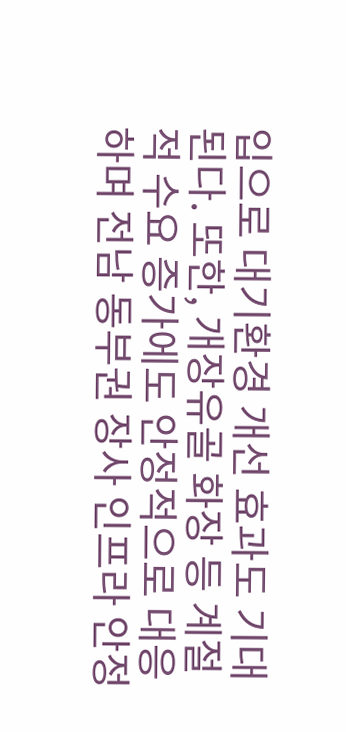입으로 대기환경 개선 효과도 기대된다. 또한, 개장유골 화장 등 계절적 수요 증가에도 안정적으로 대응하며 전남 동부권 장사 인프라 안정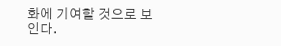화에 기여할 것으로 보인다.